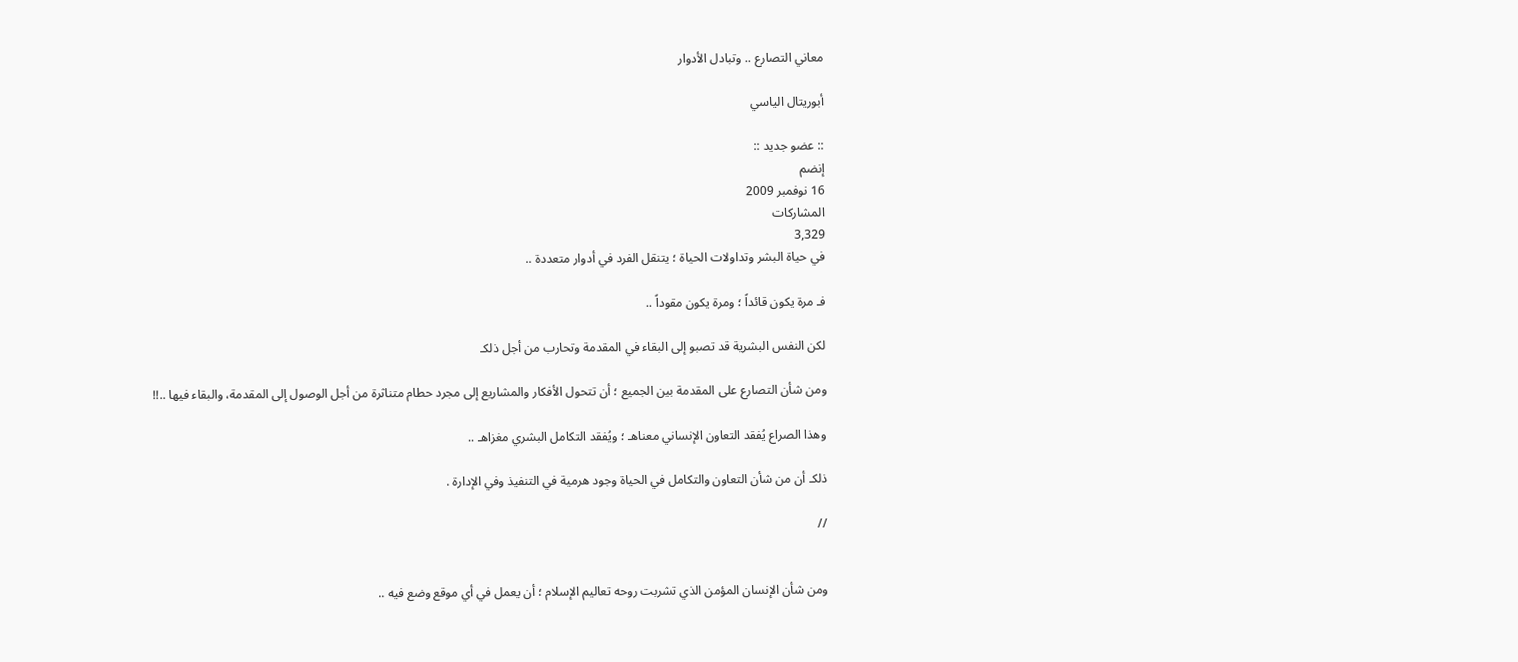معاني التصارع .. وتبادل الأدوار

أبوريتال الياسي

:: عضو جديد ::
إنضم
16 نوفمبر 2009
المشاركات
3,329
في حياة البشر وتداولات الحياة ؛ يتنقل الفرد في أدوار متعددة ..

فـ مرة يكون قائداً ؛ ومرة يكون مقوداً ..

لكن النفس البشرية قد تصبو إلى البقاء في المقدمة وتحارب من أجل ذلكـ

ومن شأن التصارع على المقدمة بين الجميع ؛ أن تتحول الأفكار والمشاريع إلى مجرد حطام متناثرة من أجل الوصول إلى المقدمة، والبقاء فيها ..!!

وهذا الصراع يُفقد التعاون الإنساني معناهـ ؛ ويُفقد التكامل البشري مغزاهـ ..

ذلكـ أن من شأن التعاون والتكامل في الحياة وجود هرمية في التنفيذ وفي الإدارة .

//


ومن شأن الإنسان المؤمن الذي تشربت روحه تعاليم الإسلام ؛ أن يعمل في أي موقع وضع فيه ..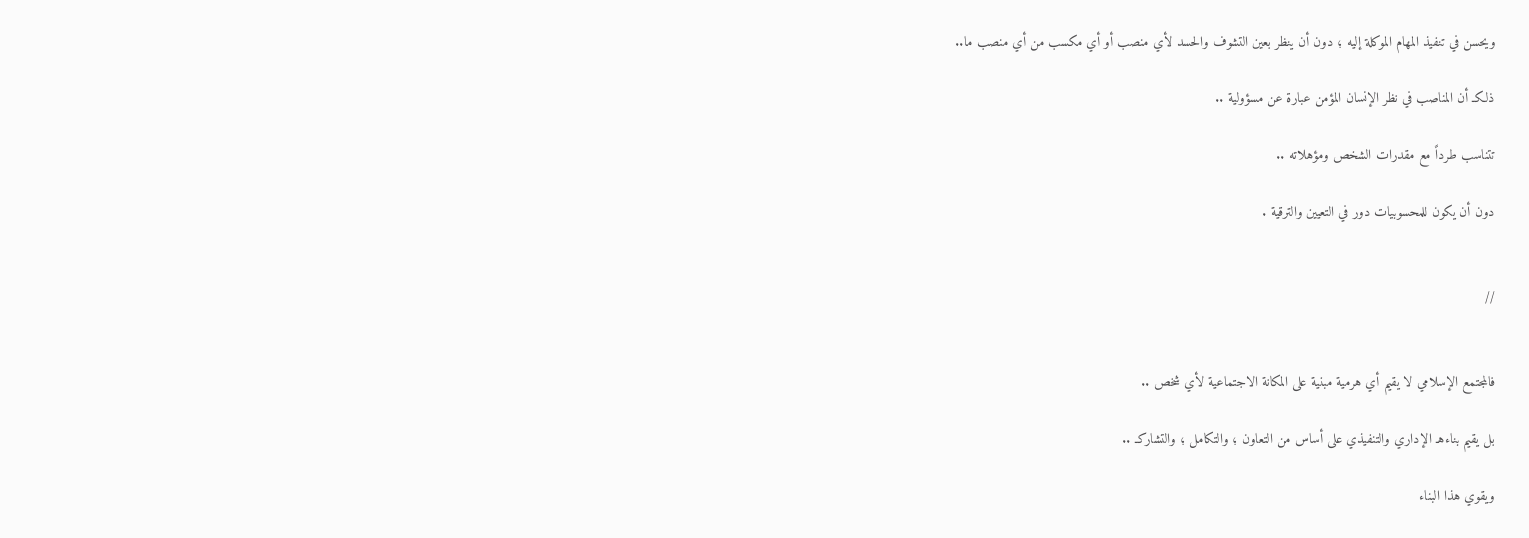ويحسن في تنفيذ المهام الموكلة إليه ؛ دون أن ينظر بعين التشوف والحسد لأي منصب أو أي مكسب من أي منصب ما..

ذلكـ أن المناصب في نظر الإنسان المؤمن عبارة عن مسؤولية ..

تتناسب طرداً مع مقدرات الشخص ومؤهلاته ..

دون أن يكون للمحسوبيات دور في التعيين والترقية .


//


فالمجتمع الإسلامي لا يقيم أي هرمية مبنية على المكانة الاجتماعية لأي شخص ..

بل يقيم بناءهـ الإداري والتنفيذي على أساس من التعاون ؛ والتكامل ؛ والتشاركـ ..

ويقوي هذا البناء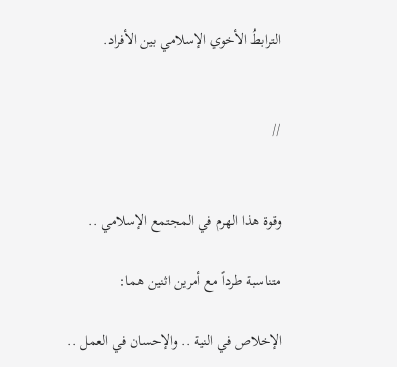الترابطُ الأخوي الإسلامي بين الأفراد.


//


وقوة هذا الهرم في المجتمع الإسلامي ..

متناسبة طرداً مع أمرين اثنين هما:

الإخلاص في النية .. والإحسان في العمل ..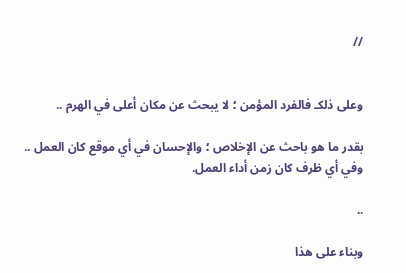//


وعلى ذلكـ فالفرد المؤمن ؛ لا يبحث عن مكان أعلى في الهرم ..

بقدر ما هو باحث عن الإخلاص ؛ والإحسان في أي موقع كان العمل .. وفي أي ظرف كان زمن أداء العمل.

..

وبناء على هذا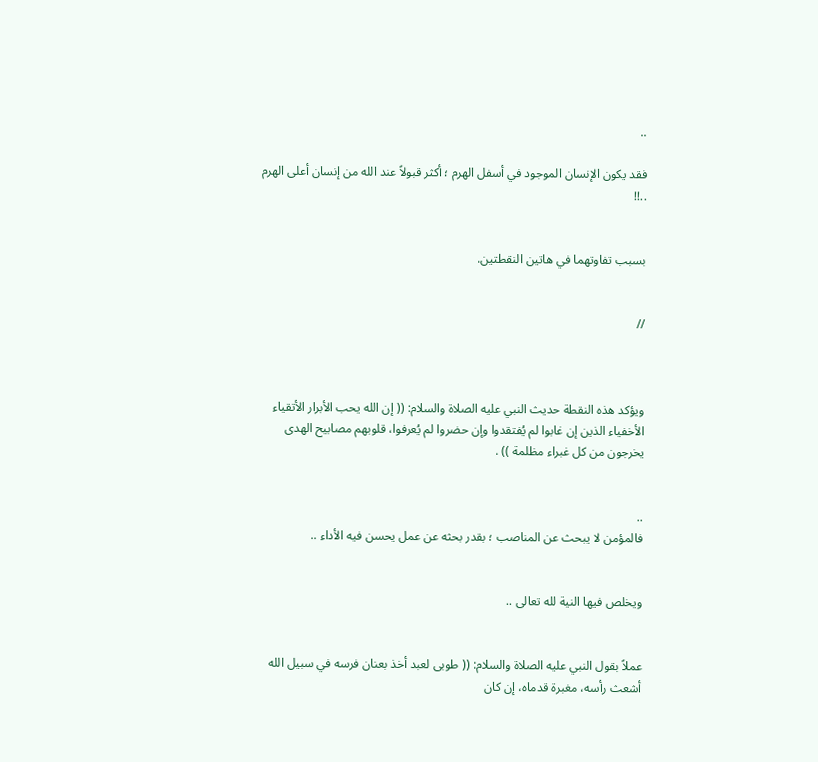..

فقد يكون الإنسان الموجود في أسفل الهرم ؛ أكثر قبولاً عند الله من إنسان أعلى الهرم ..!!


بسبب تفاوتهما في هاتين النقطتين.


//



ويؤكد هذه النقطة حديث النبي عليه الصلاة والسلام: (( إن الله يحب الأبرار الأتقياء الأخفياء الذين إن غابوا لم يُفتقدوا وإن حضروا لم يُعرفوا، قلوبهم مصابيح الهدى يخرجون من كل غبراء مظلمة )) .


..
فالمؤمن لا يبحث عن المناصب ؛ بقدر بحثه عن عمل يحسن فيه الأداء ..


ويخلص فيها النية لله تعالى ..


عملاً بقول النبي عليه الصلاة والسلام: (( طوبى لعبد أخذ بعنان فرسه في سبيل الله أشعث رأسه، مغبرة قدماه، إن كان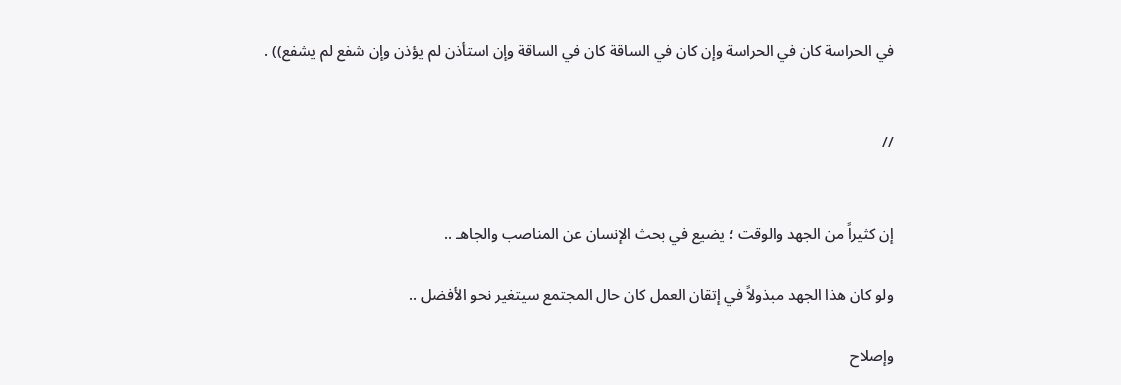في الحراسة كان في الحراسة وإن كان في الساقة كان في الساقة وإن استأذن لم يؤذن وإن شفع لم يشفع)) .


//


إن كثيراً من الجهد والوقت ؛ يضيع في بحث الإنسان عن المناصب والجاهـ ..

ولو كان هذا الجهد مبذولاً في إتقان العمل كان حال المجتمع سيتغير نحو الأفضل ..

وإصلاح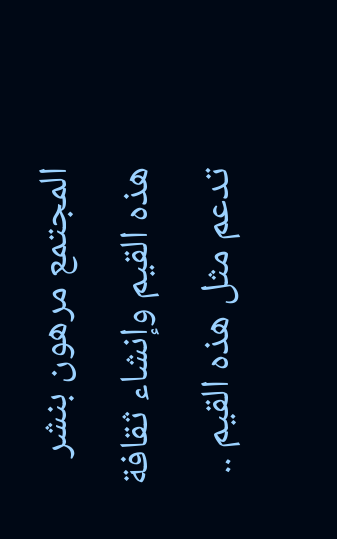المجتمع مرهون بنشر هذه القيم وإنشاء ثقافة تدعم مثل هذه القيم ..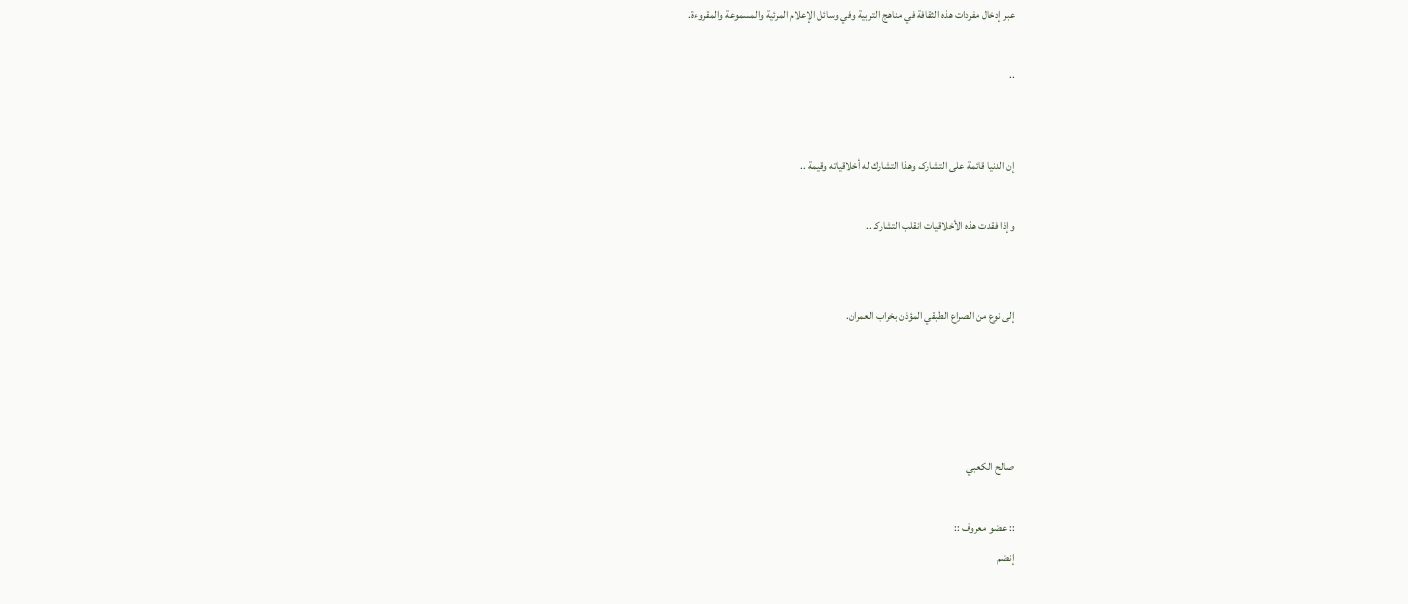عبر إدخال مفردات هذه الثقافة في مناهج التربية وفي وسائل الإعلام المرئية والمسموعة والمقروءة.

..


إن الدنيا قائمة على التشاركـ، وهذا التشارك له أخلاقياته وقيمة ..

وإذا فقدت هذه الأخلاقيات انقلب التشاركـ ..


إلى نوع من الصراع الطبقي المؤذن بخراب العمران.




صالح الكعبي

:: عضو معروف ::
إنضم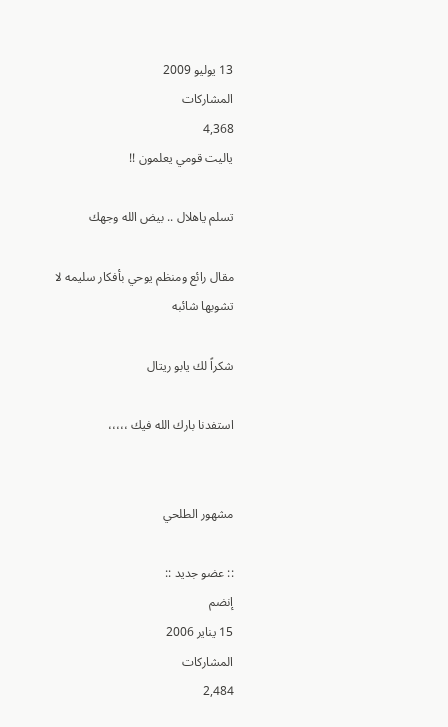13 يوليو 2009
المشاركات
4,368
ياليت قومي يعلمون !!

تسلم ياهلال .. بيض الله وجهك

مقال رائع ومنظم يوحي بأفكار سليمه لا تشوبها شائبه

شكراً لك يابو ريتال

استفدنا بارك الله فيك ،،،،،


مشهور الطلحي

:: عضو جديد ::
إنضم
15 يناير 2006
المشاركات
2,484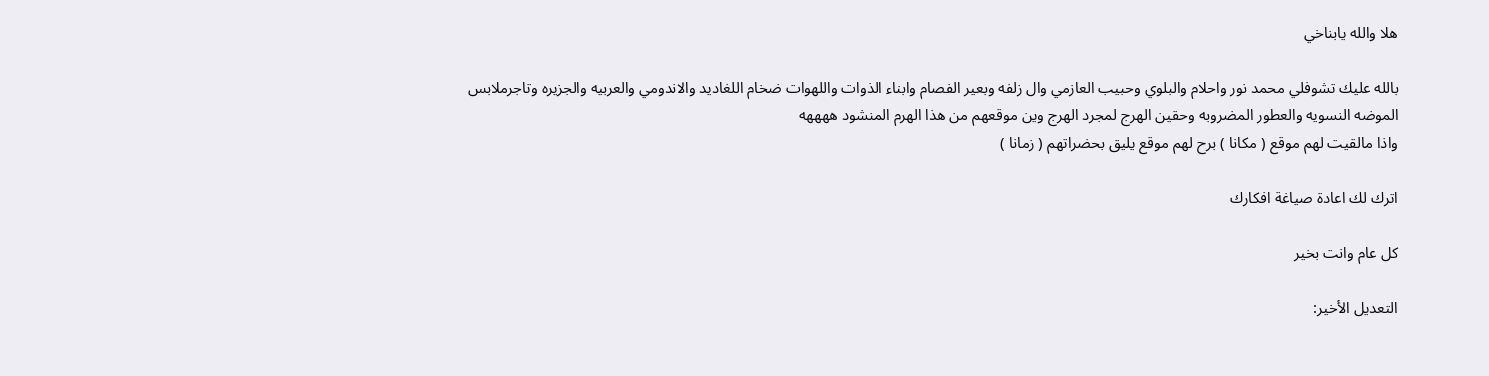هلا والله يابناخي

بالله عليك تشوفلي محمد نور واحلام والبلوي وحبيب العازمي وال زلفه وبعير الفصام وابناء الذوات واللهوات ضخام اللغاديد والاندومي والعربيه والجزيره وتاجرملابس الموضه النسويه والعطور المضروبه وحقين الهرج لمجرد الهرج وين موقعهم من هذا الهرم المنشود ههههه
واذا مالقيت لهم موقع ( مكانا ) برح لهم موقع يليق بحضراتهم ( زمانا )

اترك لك اعادة صياغة افكارك

كل عام وانت بخير

التعديل الأخير: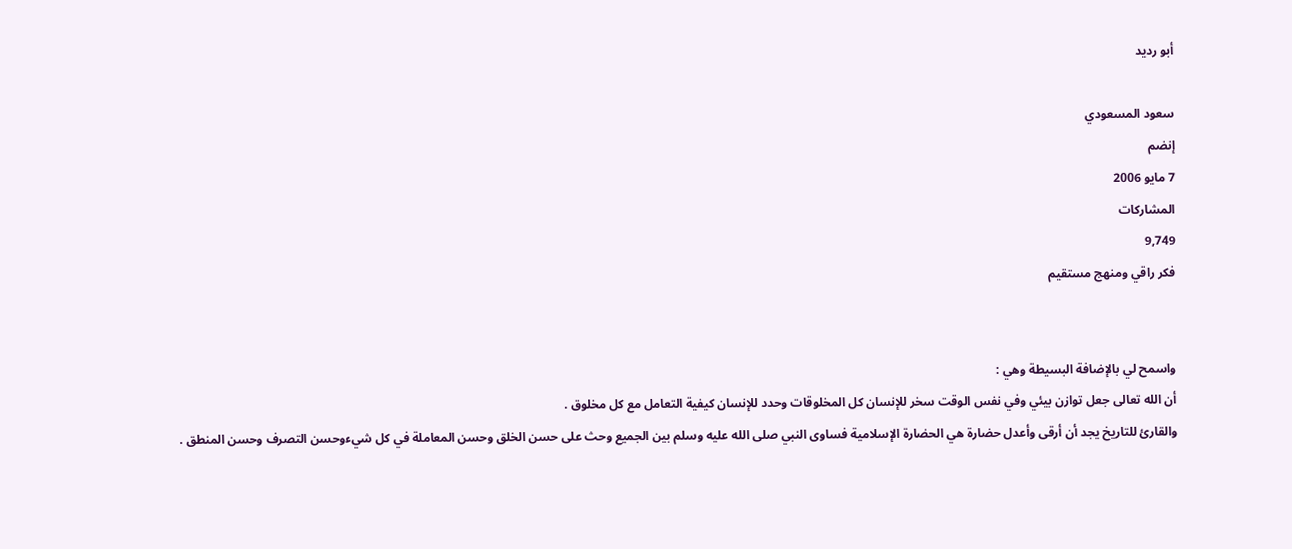أبو رديد

سعود المسعودي
إنضم
7 مايو 2006
المشاركات
9,749
فكر راقي ومنهج مستقيم


واسمح لي بالإضافة البسيطة وهي :
أن الله تعالى جعل توازن بيئي وفي نفس الوقت سخر للإنسان كل المخلوقات وحدد للإنسان كيفية التعامل مع كل مخلوق .
والقارئ للتاريخ يجد أن أرقى وأعدل حضارة هي الحضارة الإسلامية فساوى النبي صلى الله عليه وسلم بين الجميع وحث على حسن الخلق وحسن المعاملة في كل شيءوحسن التصرف وحسن المنطق .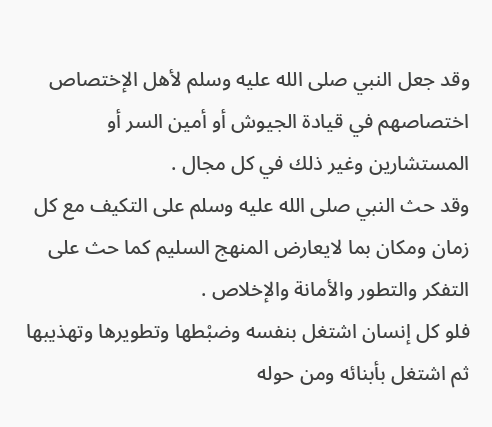وقد جعل النبي صلى الله عليه وسلم لأهل الإختصاص اختصاصهم في قيادة الجيوش أو أمين السر أو المستشارين وغير ذلك في كل مجال .
وقد حث النبي صلى الله عليه وسلم على التكيف مع كل زمان ومكان بما لايعارض المنهج السليم كما حث على التفكر والتطور والأمانة والإخلاص .
فلو كل إنسان اشتغل بنفسه وضبْطها وتطويرها وتهذيبها ثم اشتغل بأبنائه ومن حوله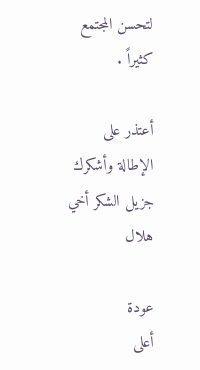لتحسن المجتمع كثيراً .

أعتذر على الإطالة وأشكرك جزيل الشكر أخي هلال

عودة
أعلى